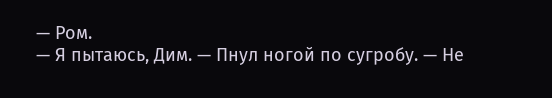— Ром.
— Я пытаюсь, Дим. — Пнул ногой по сугробу. — Не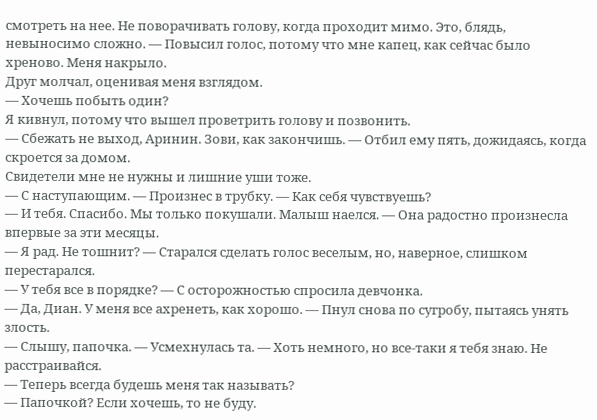смотреть на нее. Не поворачивать голову, когда проходит мимо. Это, блядь, невыносимо сложно. — Повысил голос, потому что мне капец, как сейчас было хреново. Меня накрыло.
Друг молчал, оценивая меня взглядом.
— Хочешь побыть один?
Я кивнул, потому что вышел проветрить голову и позвонить.
— Сбежать не выход, Аринин. Зови, как закончишь. — Отбил ему пять, дожидаясь, когда скроется за домом.
Свидетели мне не нужны и лишние уши тоже.
— С наступающим. — Произнес в трубку. — Как себя чувствуешь?
— И тебя. Спасибо. Мы только покушали. Малыш наелся. — Она радостно произнесла впервые за эти месяцы.
— Я рад. Не тошнит? — Старался сделать голос веселым, но, наверное, слишком перестарался.
— У тебя все в порядке? — С осторожностью спросила девчонка.
— Да, Диан. У меня все ахренеть, как хорошо. — Пнул снова по сугробу, пытаясь унять злость.
— Слышу, папочка. — Усмехнулась та. — Хоть немного, но все-таки я тебя знаю. Не расстраивайся.
— Теперь всегда будешь меня так называть?
— Папочкой? Если хочешь, то не буду.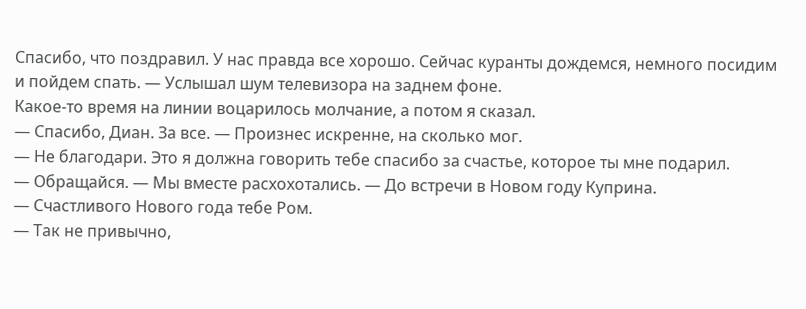Спасибо, что поздравил. У нас правда все хорошо. Сейчас куранты дождемся, немного посидим и пойдем спать. — Услышал шум телевизора на заднем фоне.
Какое-то время на линии воцарилось молчание, а потом я сказал.
— Спасибо, Диан. За все. — Произнес искренне, на сколько мог.
— Не благодари. Это я должна говорить тебе спасибо за счастье, которое ты мне подарил.
— Обращайся. — Мы вместе расхохотались. — До встречи в Новом году Куприна.
— Счастливого Нового года тебе Ром.
— Так не привычно,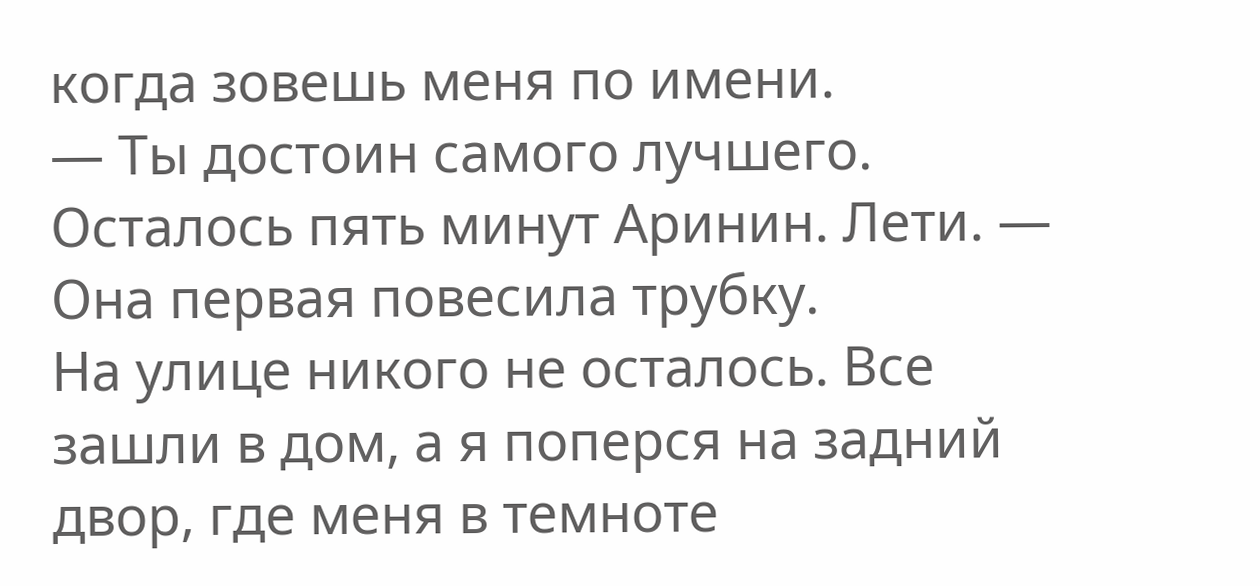когда зовешь меня по имени.
— Ты достоин самого лучшего. Осталось пять минут Аринин. Лети. — Она первая повесила трубку.
На улице никого не осталось. Все зашли в дом, а я поперся на задний двор, где меня в темноте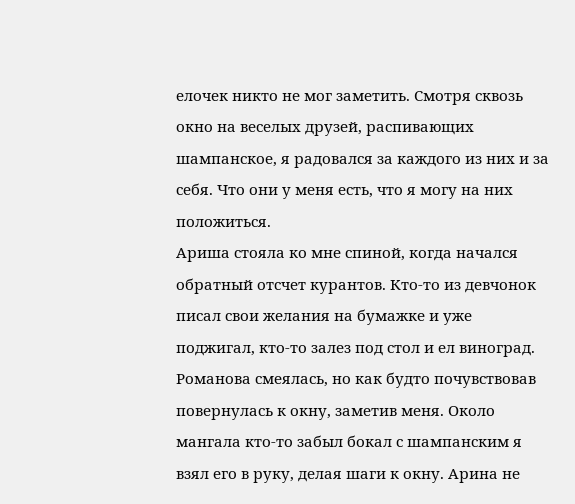елочек никто не мог заметить. Смотря сквозь окно на веселых друзей, распивающих шампанское, я радовался за каждого из них и за себя. Что они у меня есть, что я могу на них положиться.
Ариша стояла ко мне спиной, когда начался обратный отсчет курантов. Кто-то из девчонок писал свои желания на бумажке и уже поджигал, кто-то залез под стол и ел виноград. Романова смеялась, но как будто почувствовав повернулась к окну, заметив меня. Около мангала кто-то забыл бокал с шампанским я взял его в руку, делая шаги к окну. Арина не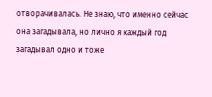отворачивалась. Не знаю, что именно сейчас она загадывала, но лично я каждый год загадывал одно и тоже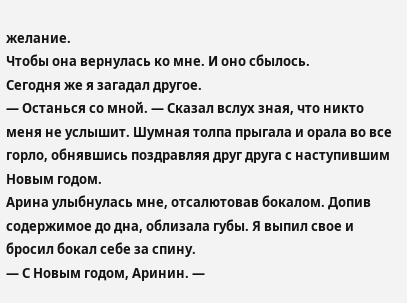желание.
Чтобы она вернулась ко мне. И оно сбылось.
Сегодня же я загадал другое.
— Останься со мной. — Сказал вслух зная, что никто меня не услышит. Шумная толпа прыгала и орала во все горло, обнявшись поздравляя друг друга с наступившим Новым годом.
Арина улыбнулась мне, отсалютовав бокалом. Допив содержимое до дна, облизала губы. Я выпил свое и бросил бокал себе за спину.
— С Новым годом, Аринин. —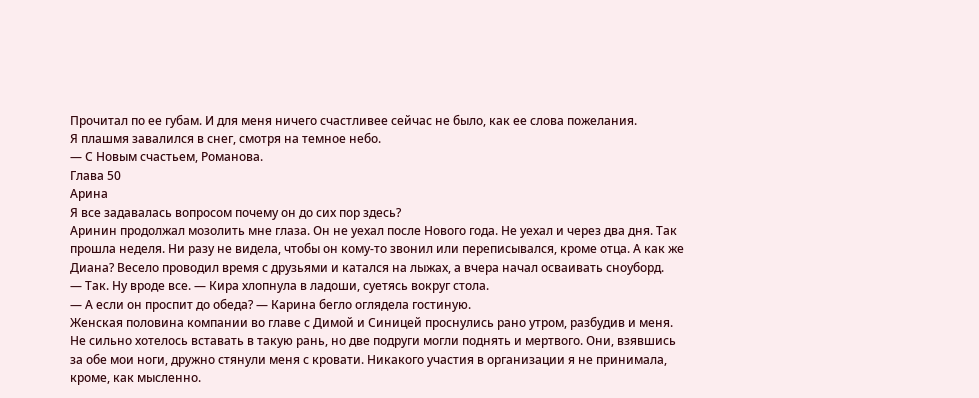Прочитал по ее губам. И для меня ничего счастливее сейчас не было, как ее слова пожелания.
Я плашмя завалился в снег, смотря на темное небо.
— С Новым счастьем, Романова.
Глава 50
Арина
Я все задавалась вопросом почему он до сих пор здесь?
Аринин продолжал мозолить мне глаза. Он не уехал после Нового года. Не уехал и через два дня. Так прошла неделя. Ни разу не видела, чтобы он кому-то звонил или переписывался, кроме отца. А как же Диана? Весело проводил время с друзьями и катался на лыжах, а вчера начал осваивать сноуборд.
— Так. Ну вроде все. — Кира хлопнула в ладоши, суетясь вокруг стола.
— А если он проспит до обеда? — Карина бегло оглядела гостиную.
Женская половина компании во главе с Димой и Синицей проснулись рано утром, разбудив и меня. Не сильно хотелось вставать в такую рань, но две подруги могли поднять и мертвого. Они, взявшись за обе мои ноги, дружно стянули меня с кровати. Никакого участия в организации я не принимала, кроме, как мысленно.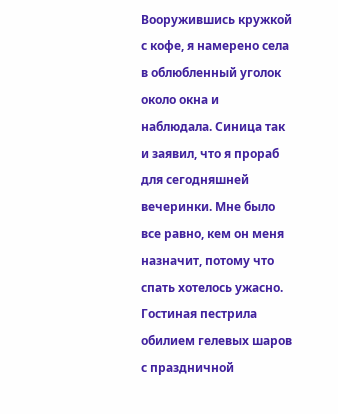Вооружившись кружкой с кофе, я намерено села в облюбленный уголок около окна и наблюдала. Синица так и заявил, что я прораб для сегодняшней вечеринки. Мне было все равно, кем он меня назначит, потому что спать хотелось ужасно.
Гостиная пестрила обилием гелевых шаров с праздничной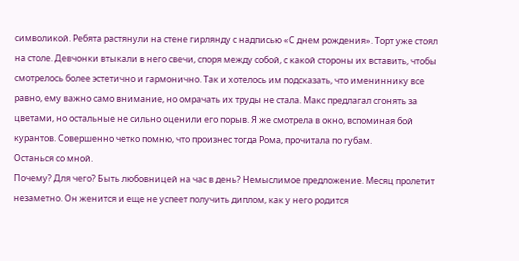символикой. Ребята растянули на стене гирлянду с надписью «С днем рождения». Торт уже стоял на столе. Девчонки втыкали в него свечи, споря между собой, с какой стороны их вставить, чтобы смотрелось более эстетично и гармонично. Так и хотелось им подсказать, что имениннику все равно, ему важно само внимание, но омрачать их труды не стала. Макс предлагал сгонять за цветами, но остальные не сильно оценили его порыв. Я же смотрела в окно, вспоминая бой курантов. Совершенно четко помню, что произнес тогда Рома, прочитала по губам.
Останься со мной.
Почему? Для чего? Быть любовницей на час в день? Немыслимое предложение. Месяц пролетит незаметно. Он женится и еще не успеет получить диплом, как у него родится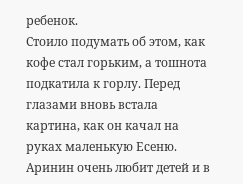ребенок.
Стоило подумать об этом, как кофе стал горьким, а тошнота подкатила к горлу. Перед глазами вновь встала картина, как он качал на руках маленькую Есеню. Аринин очень любит детей и в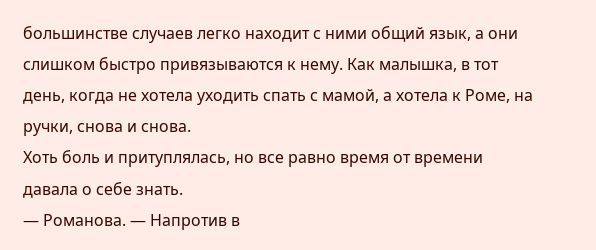большинстве случаев легко находит с ними общий язык, а они слишком быстро привязываются к нему. Как малышка, в тот день, когда не хотела уходить спать с мамой, а хотела к Роме, на ручки, снова и снова.
Хоть боль и притуплялась, но все равно время от времени давала о себе знать.
— Романова. — Напротив в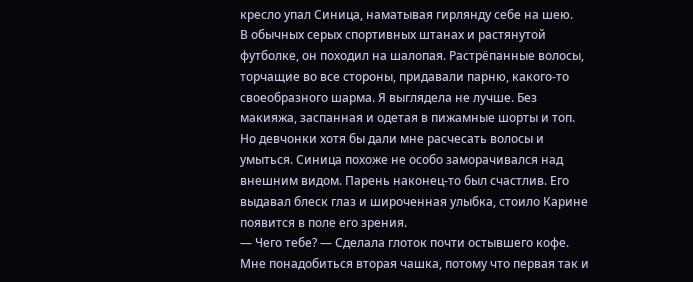кресло упал Синица, наматывая гирлянду себе на шею.
В обычных серых спортивных штанах и растянутой футболке, он походил на шалопая. Растрёпанные волосы, торчащие во все стороны, придавали парню, какого-то своеобразного шарма. Я выглядела не лучше. Без макияжа, заспанная и одетая в пижамные шорты и топ. Но девчонки хотя бы дали мне расчесать волосы и умыться. Синица похоже не особо заморачивался над внешним видом. Парень наконец-то был счастлив. Его выдавал блеск глаз и широченная улыбка, стоило Карине появится в поле его зрения.
— Чего тебе? — Сделала глоток почти остывшего кофе. Мне понадобиться вторая чашка, потому что первая так и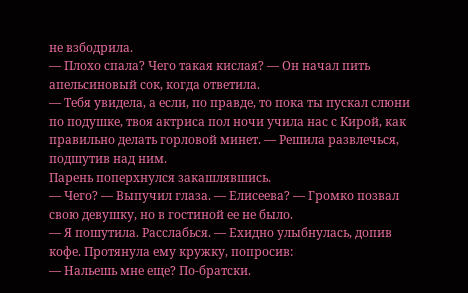не взбодрила.
— Плохо спала? Чего такая кислая? — Он начал пить апельсиновый сок, когда ответила.
— Тебя увидела, а если, по правде, то пока ты пускал слюни по подушке, твоя актриса пол ночи учила нас с Кирой, как правильно делать горловой минет. — Решила развлечься, подшутив над ним.
Парень поперхнулся закашлявшись.
— Чего? — Выпучил глаза. — Елисеева? — Громко позвал свою девушку, но в гостиной ее не было.
— Я пошутила. Расслабься. — Ехидно улыбнулась, допив кофе. Протянула ему кружку, попросив:
— Нальешь мне еще? По-братски.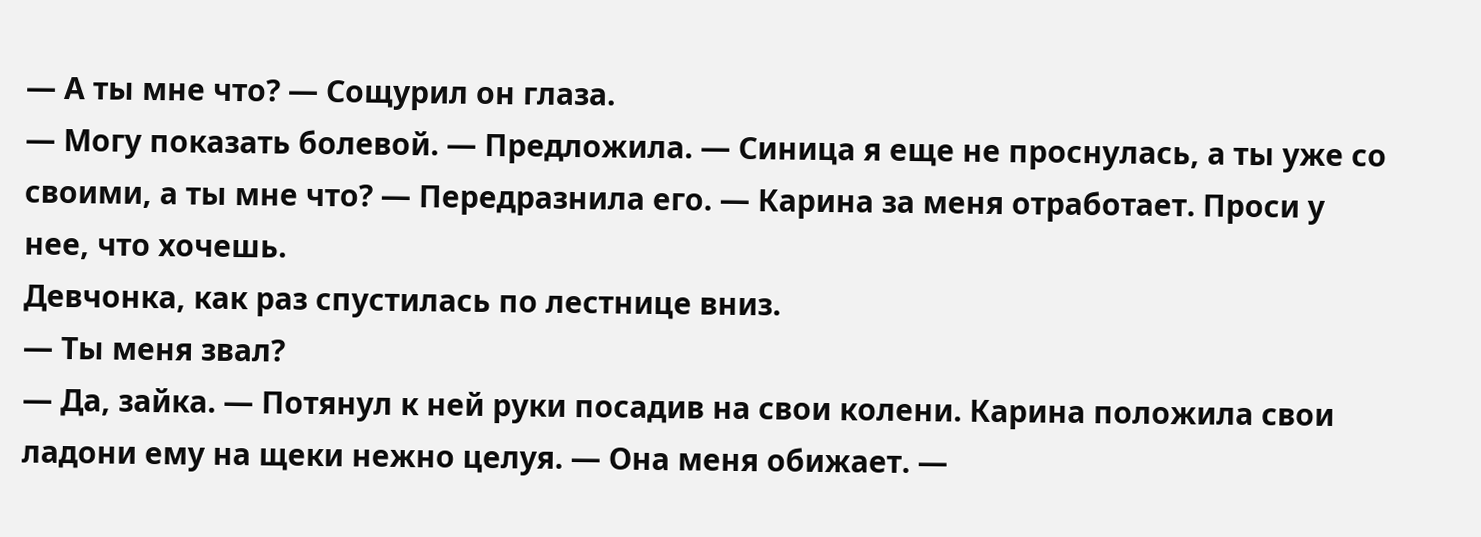— А ты мне что? — Сощурил он глаза.
— Могу показать болевой. — Предложила. — Синица я еще не проснулась, а ты уже со своими, а ты мне что? — Передразнила его. — Карина за меня отработает. Проси у нее, что хочешь.
Девчонка, как раз спустилась по лестнице вниз.
— Ты меня звал?
— Да, зайка. — Потянул к ней руки посадив на свои колени. Карина положила свои ладони ему на щеки нежно целуя. — Она меня обижает. —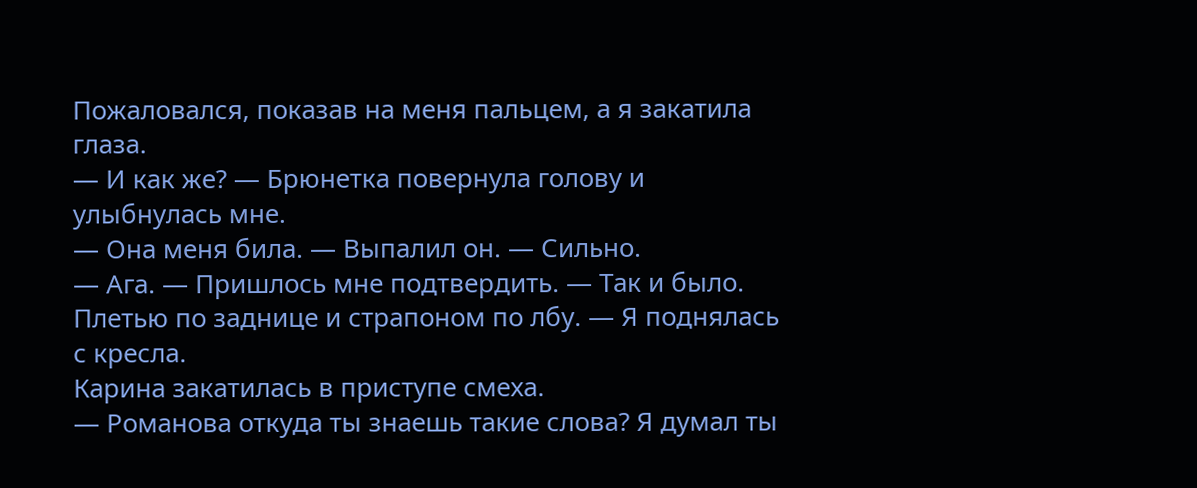Пожаловался, показав на меня пальцем, а я закатила глаза.
— И как же? — Брюнетка повернула голову и улыбнулась мне.
— Она меня била. — Выпалил он. — Сильно.
— Ага. — Пришлось мне подтвердить. — Так и было. Плетью по заднице и страпоном по лбу. — Я поднялась с кресла.
Карина закатилась в приступе смеха.
— Романова откуда ты знаешь такие слова? Я думал ты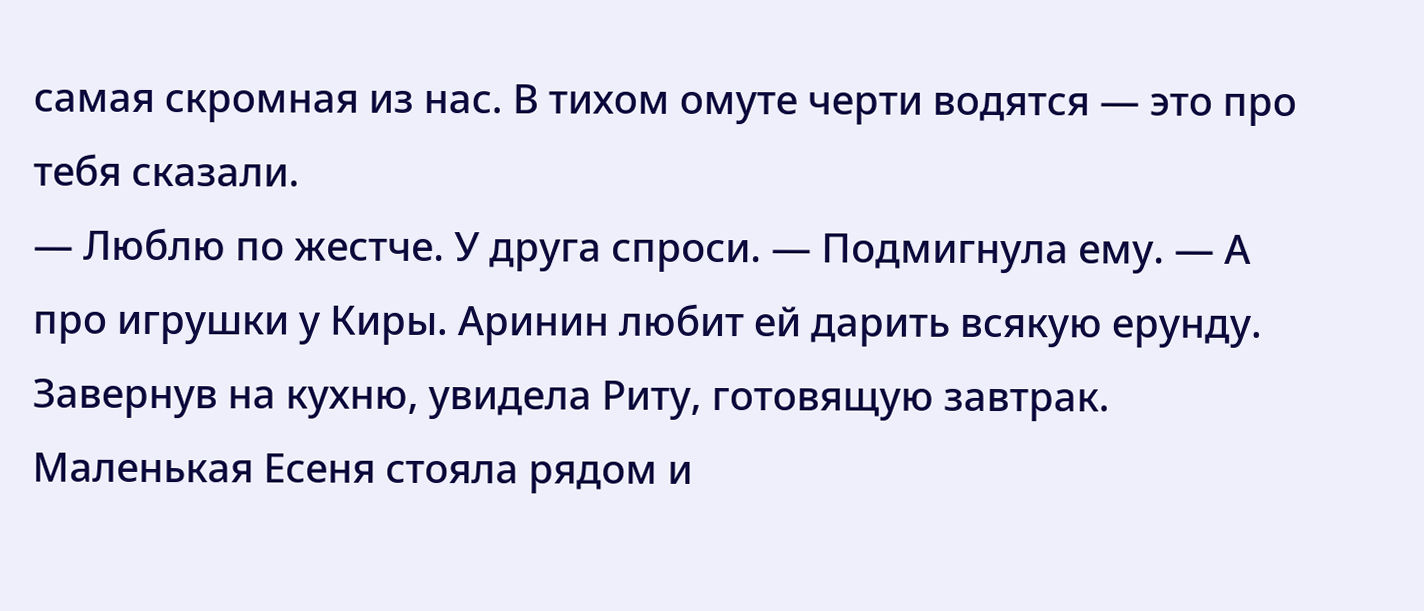самая скромная из нас. В тихом омуте черти водятся — это про тебя сказали.
— Люблю по жестче. У друга спроси. — Подмигнула ему. — А про игрушки у Киры. Аринин любит ей дарить всякую ерунду.
Завернув на кухню, увидела Риту, готовящую завтрак. Маленькая Есеня стояла рядом и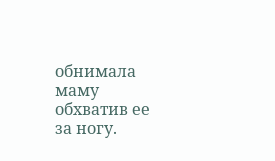обнимала маму обхватив ее за ногу.